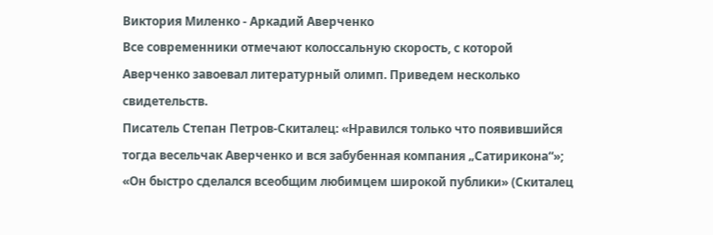Виктория Миленко - Аркадий Аверченко
Все современники отмечают колоссальную скорость, с которой Аверченко завоевал литературный олимп. Приведем несколько свидетельств.
Писатель Степан Петров-Скиталец: «Нравился только что появившийся тогда весельчак Аверченко и вся забубенная компания „Сатирикона“»; «Он быстро сделался всеобщим любимцем широкой публики» (Скиталец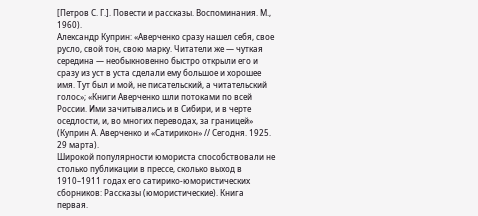[Петров С. Г.]. Повести и рассказы. Воспоминания. М., 1960).
Александр Куприн: «Аверченко сразу нашел себя, свое русло, свой тон, свою марку. Читатели же — чуткая середина — необыкновенно быстро открыли его и сразу из уст в уста сделали ему большое и хорошее имя. Тут был и мой, не писательский, а читательский голос»; «Книги Аверченко шли потоками по всей России. Ими зачитывались и в Сибири, и в черте оседлости, и, во многих переводах, за границей» (Куприн А. Аверченко и «Сатирикон» // Сегодня. 1925. 29 марта).
Широкой популярности юмориста способствовали не столько публикации в прессе, сколько выход в 1910–1911 годах его сатирико-юмористических сборников: Рассказы (юмористические). Книга первая.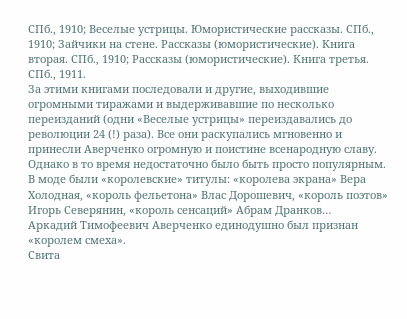СПб., 1910; Веселые устрицы. Юмористические рассказы. СПб., 1910; Зайчики на стене. Рассказы (юмористические). Книга вторая. СПб., 1910; Рассказы (юмористические). Книга третья. СПб., 1911.
За этими книгами последовали и другие, выходившие огромными тиражами и выдерживавшие по несколько переизданий (одни «Веселые устрицы» переиздавались до революции 24 (!) раза). Все они раскупались мгновенно и принесли Аверченко огромную и поистине всенародную славу. Однако в то время недостаточно было быть просто популярным. В моде были «королевские» титулы: «королева экрана» Вера Холодная, «король фельетона» Влас Дорошевич, «король поэтов» Игорь Северянин, «король сенсаций» Абрам Дранков…
Аркадий Тимофеевич Аверченко единодушно был признан «королем смеха».
Свита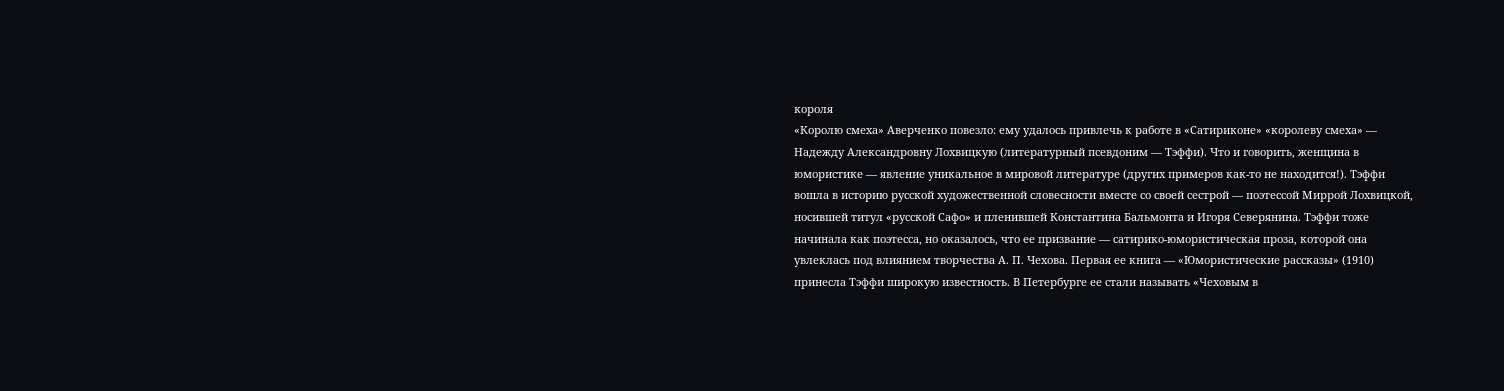короля
«Королю смеха» Аверченко повезло: ему удалось привлечь к работе в «Сатириконе» «королеву смеха» — Надежду Александровну Лохвицкую (литературный псевдоним — Тэффи). Что и говорить, женщина в юмористике — явление уникальное в мировой литературе (других примеров как-то не находится!). Тэффи вошла в историю русской художественной словесности вместе со своей сестрой — поэтессой Миррой Лохвицкой, носившей титул «русской Сафо» и пленившей Константина Бальмонта и Игоря Северянина. Тэффи тоже начинала как поэтесса, но оказалось, что ее призвание — сатирико-юмористическая проза, которой она увлеклась под влиянием творчества А. П. Чехова. Первая ее книга — «Юмористические рассказы» (1910) принесла Тэффи широкую известность. В Петербурге ее стали называть «Чеховым в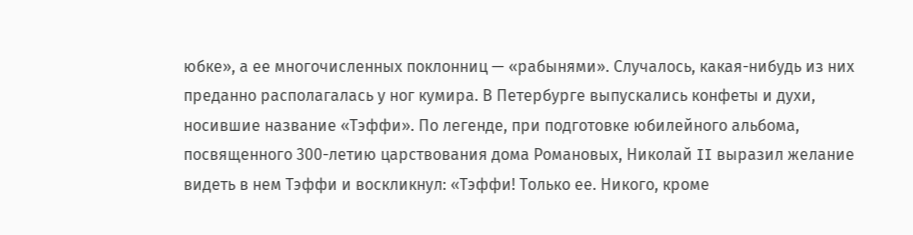юбке», а ее многочисленных поклонниц — «рабынями». Случалось, какая-нибудь из них преданно располагалась у ног кумира. В Петербурге выпускались конфеты и духи, носившие название «Тэффи». По легенде, при подготовке юбилейного альбома, посвященного 300-летию царствования дома Романовых, Николай II выразил желание видеть в нем Тэффи и воскликнул: «Тэффи! Только ее. Никого, кроме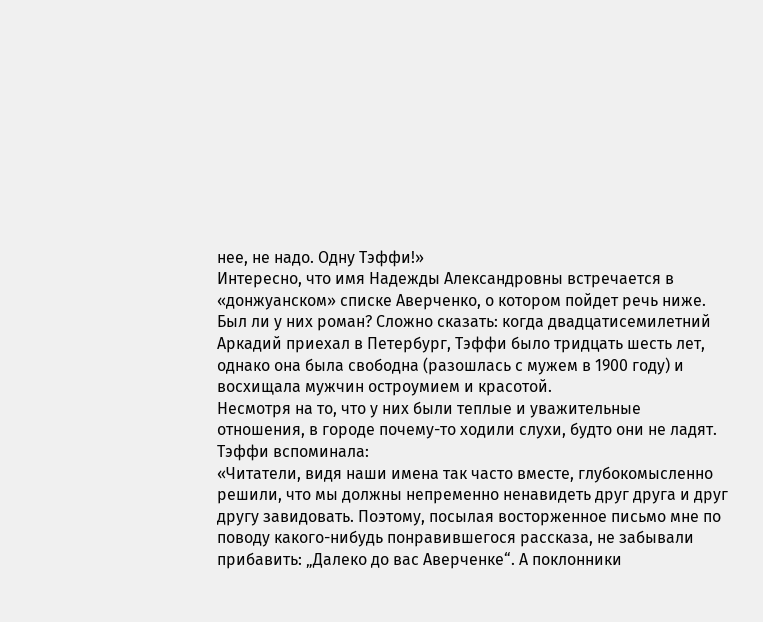нее, не надо. Одну Тэффи!»
Интересно, что имя Надежды Александровны встречается в «донжуанском» списке Аверченко, о котором пойдет речь ниже. Был ли у них роман? Сложно сказать: когда двадцатисемилетний Аркадий приехал в Петербург, Тэффи было тридцать шесть лет, однако она была свободна (разошлась с мужем в 1900 году) и восхищала мужчин остроумием и красотой.
Несмотря на то, что у них были теплые и уважительные отношения, в городе почему-то ходили слухи, будто они не ладят. Тэффи вспоминала:
«Читатели, видя наши имена так часто вместе, глубокомысленно решили, что мы должны непременно ненавидеть друг друга и друг другу завидовать. Поэтому, посылая восторженное письмо мне по поводу какого-нибудь понравившегося рассказа, не забывали прибавить: „Далеко до вас Аверченке“. А поклонники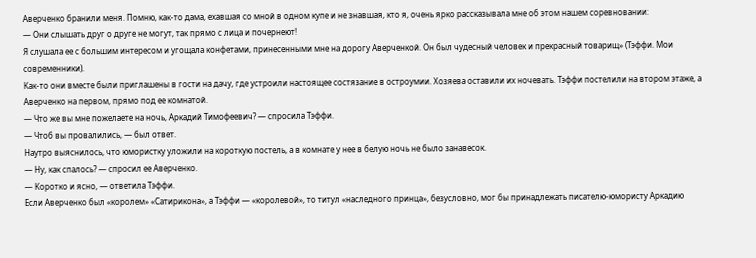Аверченко бранили меня. Помню, как-то дама, ехавшая со мной в одном купе и не знавшая, кто я, очень ярко рассказывала мне об этом нашем соревновании:
— Они слышать друг о друге не могут, так прямо с лица и почернеют!
Я слушала ее с большим интересом и угощала конфетами, принесенными мне на дорогу Аверченкой. Он был чудесный человек и прекрасный товарищ» (Тэффи. Мои современники).
Как-то они вместе были приглашены в гости на дачу, где устроили настоящее состязание в остроумии. Хозяева оставили их ночевать. Тэффи постелили на втором этаже, а Аверченко на первом, прямо под ее комнатой.
— Что же вы мне пожелаете на ночь, Аркадий Тимофеевич? — спросила Тэффи.
— Чтоб вы провалились, — был ответ.
Наутро выяснилось, что юмористку уложили на короткую постель, а в комнате у нее в белую ночь не было занавесок.
— Ну, как спалось? — спросил ее Аверченко.
— Коротко и ясно, — ответила Тэффи.
Если Аверченко был «королем» «Сатирикона», а Тэффи — «королевой», то титул «наследного принца», безусловно, мог бы принадлежать писателю-юмористу Аркадию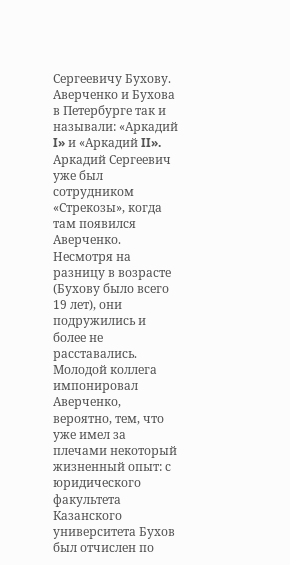Сергеевичу Бухову. Аверченко и Бухова в Петербурге так и называли: «Аркадий I» и «Аркадий II».
Аркадий Сергеевич уже был сотрудником «Стрекозы», когда там появился Аверченко. Несмотря на разницу в возрасте (Бухову было всего 19 лет), они подружились и более не расставались. Молодой коллега импонировал Аверченко, вероятно, тем, что уже имел за плечами некоторый жизненный опыт: с юридического факультета Казанского университета Бухов был отчислен по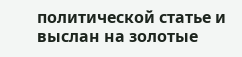политической статье и выслан на золотые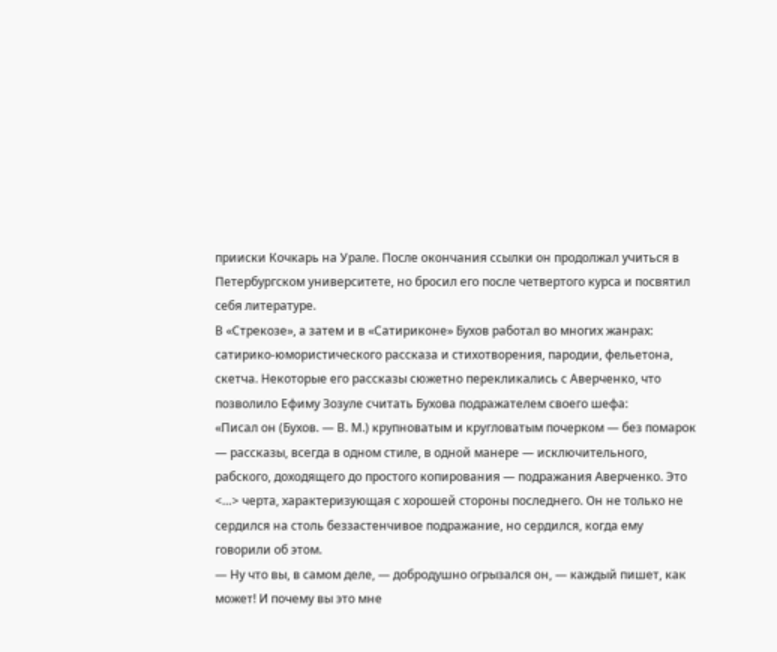прииски Кочкарь на Урале. После окончания ссылки он продолжал учиться в Петербургском университете, но бросил его после четвертого курса и посвятил себя литературе.
В «Стрекозе», а затем и в «Сатириконе» Бухов работал во многих жанрах: сатирико-юмористического рассказа и стихотворения, пародии, фельетона, скетча. Некоторые его рассказы сюжетно перекликались с Аверченко, что позволило Ефиму Зозуле считать Бухова подражателем своего шефа:
«Писал он (Бухов. — В. М.) крупноватым и кругловатым почерком — без помарок — рассказы, всегда в одном стиле, в одной манере — исключительного, рабского, доходящего до простого копирования — подражания Аверченко. Это <…> черта, характеризующая с хорошей стороны последнего. Он не только не сердился на столь беззастенчивое подражание, но сердился, когда ему говорили об этом.
— Ну что вы, в самом деле, — добродушно огрызался он, — каждый пишет, как может! И почему вы это мне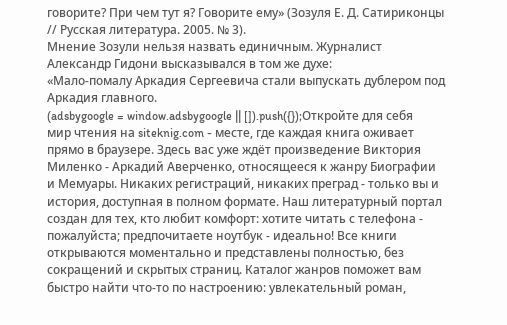говорите? При чем тут я? Говорите ему» (Зозуля Е. Д. Сатириконцы // Русская литература. 2005. № 3).
Мнение Зозули нельзя назвать единичным. Журналист Александр Гидони высказывался в том же духе:
«Мало-помалу Аркадия Сергеевича стали выпускать дублером под Аркадия главного.
(adsbygoogle = window.adsbygoogle || []).push({});Откройте для себя мир чтения на siteknig.com - месте, где каждая книга оживает прямо в браузере. Здесь вас уже ждёт произведение Виктория Миленко - Аркадий Аверченко, относящееся к жанру Биографии и Мемуары. Никаких регистраций, никаких преград - только вы и история, доступная в полном формате. Наш литературный портал создан для тех, кто любит комфорт: хотите читать с телефона - пожалуйста; предпочитаете ноутбук - идеально! Все книги открываются моментально и представлены полностью, без сокращений и скрытых страниц. Каталог жанров поможет вам быстро найти что-то по настроению: увлекательный роман,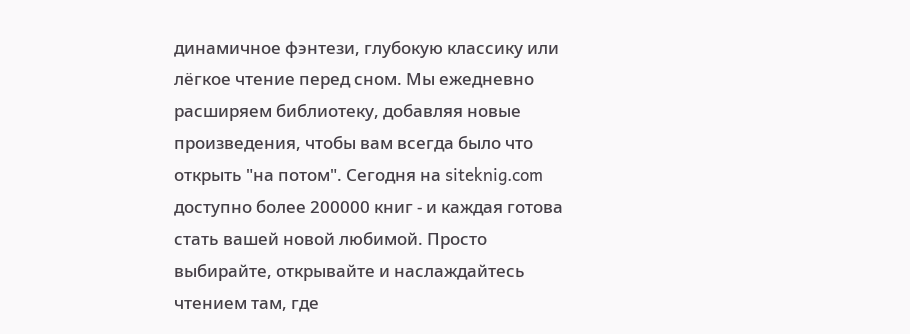динамичное фэнтези, глубокую классику или лёгкое чтение перед сном. Мы ежедневно расширяем библиотеку, добавляя новые произведения, чтобы вам всегда было что открыть "на потом". Сегодня на siteknig.com доступно более 200000 книг - и каждая готова стать вашей новой любимой. Просто выбирайте, открывайте и наслаждайтесь чтением там, где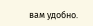вам удобно.